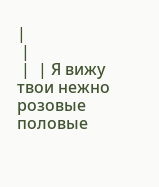|
 |
 |  | Я вижу твои нежно розовые половые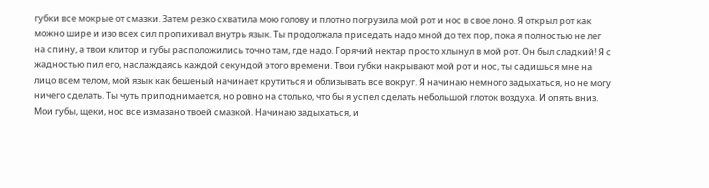губки все мокрые от смазки. Затем резко схватила мою голову и плотно погрузила мой рот и нос в свое лоно. Я открыл рот как можно шире и изо всех сил пропихивал внутрь язык. Ты продолжала приседать надо мной до тех пор, пока я полностью не лег на спину, а твои клитор и губы расположились точно там, где надо. Горячий нектар просто хлынул в мой рот. Он был сладкий! Я с жадностью пил его, наслаждаясь каждой секундой этого времени. Твои губки накрывают мой рот и нос, ты садишься мне на лицо всем телом, мой язык как бешеный начинает крутиться и облизывать все вокруг. Я начинаю немного задыхаться, но не могу ничего сделать. Ты чуть приподнимается, но ровно на столько, что бы я успел сделать небольшой глоток воздуха. И опять вниз. Мои губы, щеки, нос все измазано твоей смазкой. Начинаю задыхаться, и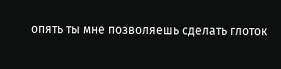опять ты мне позволяешь сделать глоток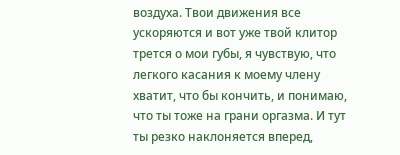воздуха. Твои движения все ускоряются и вот уже твой клитор трется о мои губы, я чувствую, что легкого касания к моему члену хватит, что бы кончить, и понимаю, что ты тоже на грани оргазма. И тут ты резко наклоняется вперед,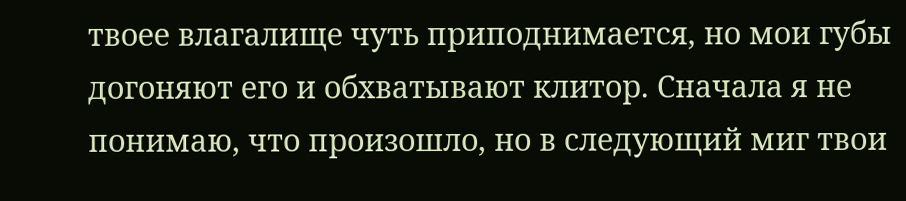твоее влагалище чуть приподнимается, но мои губы догоняют его и обхватывают клитор. Сначала я не понимаю, что произошло, но в следующий миг твои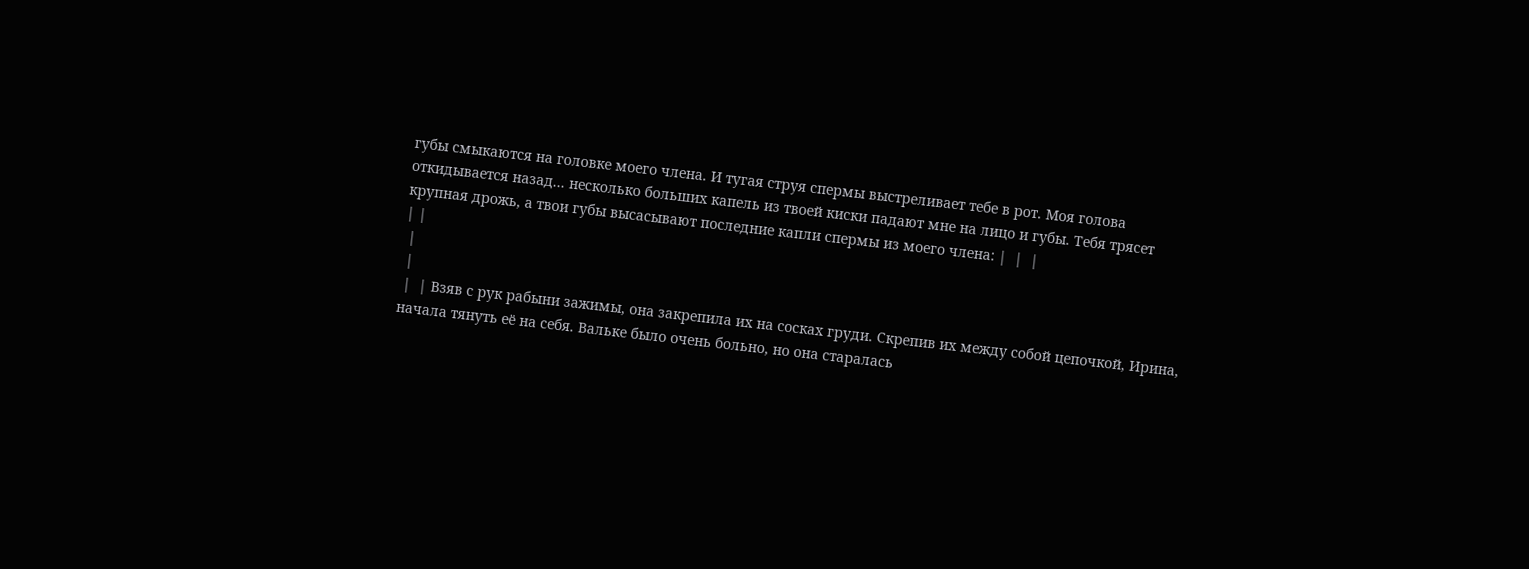губы смыкаются на головке моего члена. И тугая струя спермы выстреливает тебе в рот. Моя голова откидывается назад... несколько больших капель из твоей киски падают мне на лицо и губы. Тебя трясет крупная дрожь, а твои губы высасывают последние капли спермы из моего члена: |  |  |
| |
 |
 |
 |  | Взяв с рук рабыни зажимы, она закрепила их на сосках груди. Скрепив их между собой цепочкой, Ирина, начала тянуть её на себя. Вальке было очень больно, но она старалась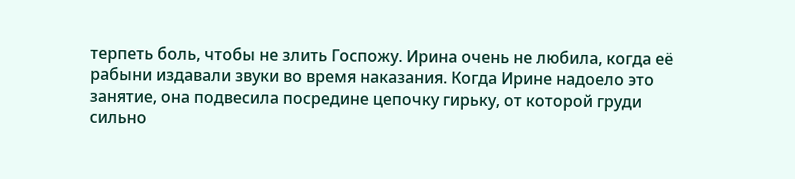терпеть боль, чтобы не злить Госпожу. Ирина очень не любила, когда её рабыни издавали звуки во время наказания. Когда Ирине надоело это занятие, она подвесила посредине цепочку гирьку, от которой груди сильно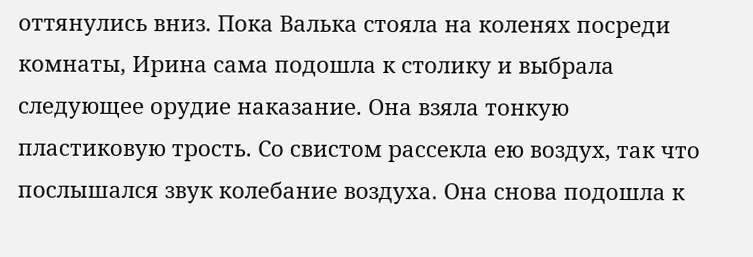оттянулись вниз. Пока Валька стояла на коленях посреди комнаты, Ирина сама подошла к столику и выбрала следующее орудие наказание. Она взяла тонкую пластиковую трость. Со свистом рассекла ею воздух, так что послышался звук колебание воздуха. Она снова подошла к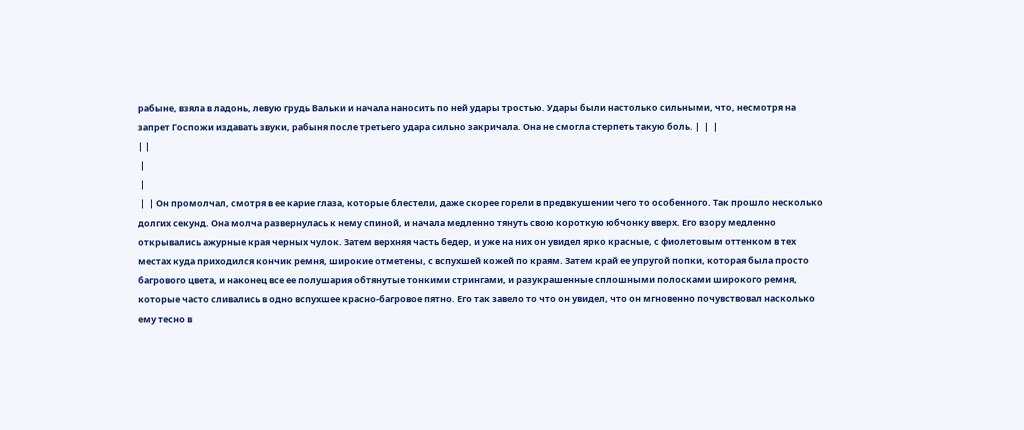рабыне, взяла в ладонь, левую грудь Вальки и начала наносить по ней удары тростью. Удары были настолько сильными, что, несмотря на запрет Госпожи издавать звуки, рабыня после третьего удара сильно закричала. Она не смогла стерпеть такую боль. |  |  |
| |
 |
 |
 |  | Он промолчал, смотря в ее карие глаза, которые блестели, даже скорее горели в предвкушении чего то особенного. Так прошло несколько долгих секунд. Она молча развернулась к нему спиной, и начала медленно тянуть свою короткую юбчонку вверх. Его взору медленно открывались ажурные края черных чулок. Затем верхняя часть бедер, и уже на них он увидел ярко красные, с фиолетовым оттенком в тех местах куда приходился кончик ремня, широкие отметены, с вспухшей кожей по краям. Затем край ее упругой попки, которая была просто багрового цвета, и наконец все ее полушария обтянутые тонкими стрингами, и разукрашенные сплошными полосками широкого ремня, которые часто сливались в одно вспухшее красно-багровое пятно. Его так завело то что он увидел, что он мгновенно почувствовал насколько ему тесно в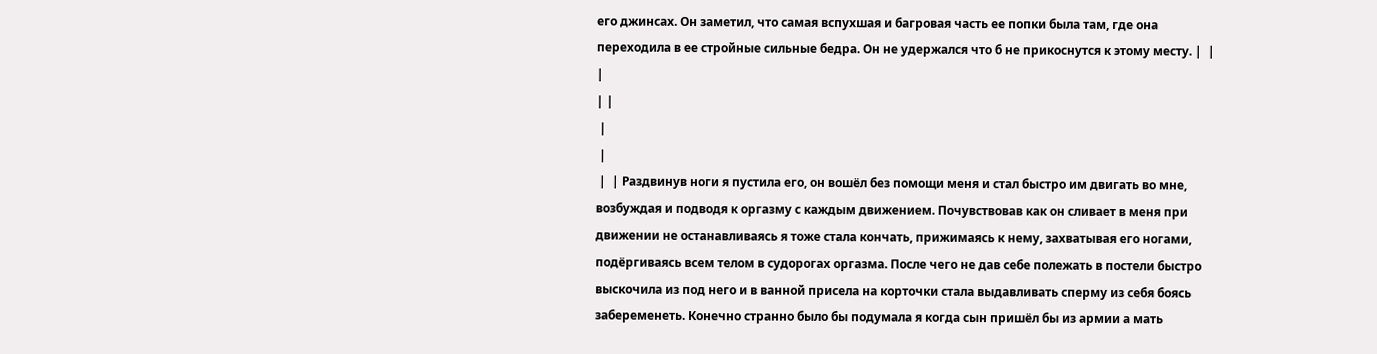его джинсах. Он заметил, что самая вспухшая и багровая часть ее попки была там, где она переходила в ее стройные сильные бедра. Он не удержался что б не прикоснутся к этому месту. |  |  |
| |
 |
 |
 |  | Раздвинув ноги я пустила его, он вошёл без помощи меня и стал быстро им двигать во мне, возбуждая и подводя к оргазму с каждым движением. Почувствовав как он сливает в меня при движении не останавливаясь я тоже стала кончать, прижимаясь к нему, захватывая его ногами, подёргиваясь всем телом в судорогах оргазма. После чего не дав себе полежать в постели быстро выскочила из под него и в ванной присела на корточки стала выдавливать сперму из себя боясь забеременеть. Конечно странно было бы подумала я когда сын пришёл бы из армии а мать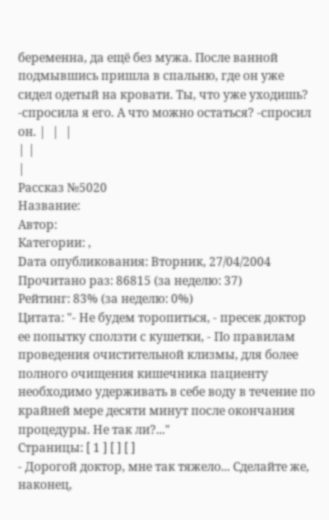беременна, да ещё без мужа. После ванной подмывшись пришла в спальню, где он уже сидел одетый на кровати. Ты, что уже уходишь? -спросила я его. А что можно остаться? -спросил он. |  |  |
| |
|
Рассказ №5020
Название:
Автор:
Категории: ,
Dата опубликования: Вторник, 27/04/2004
Прочитано раз: 86815 (за неделю: 37)
Рейтинг: 83% (за неделю: 0%)
Цитата: "- Не будем торопиться, - пресек доктор ее попытку сползти с кушетки, - По правилам проведения очистительной клизмы, для более полного очищения кишечника пациенту необходимо удерживать в себе воду в течение по крайней мере десяти минут после окончания процедуры. Не так ли?..."
Страницы: [ 1 ] [ ] [ ]
- Дорогой доктор, мне так тяжело... Сделайте же, наконец,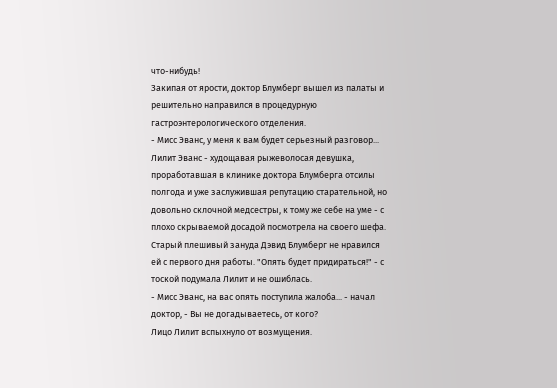что-нибудь!
Закипая от ярости, доктор Блумберг вышел из палаты и решительно направился в процедурную гастроэнтерологического отделения.
- Мисс Эванс, у меня к вам будет серьезный разговор...
Лилит Эванс - худощавая рыжеволосая девушка, проработавшая в клинике доктора Блумберга отсилы полгода и уже заслужившая репутацию старательной, но довольно склочной медсестры, к тому же себе на уме - с плохо скрываемой досадой посмотрела на своего шефа. Старый плешивый зануда Дэвид Блумберг не нравился ей с первого дня работы. "Опять будет придираться!" - с тоской подумала Лилит и не ошиблась.
- Мисс Эванс, на вас опять поступила жалоба... - начал доктор, - Вы не догадываетесь, от кого?
Лицо Лилит вспыхнуло от возмущения.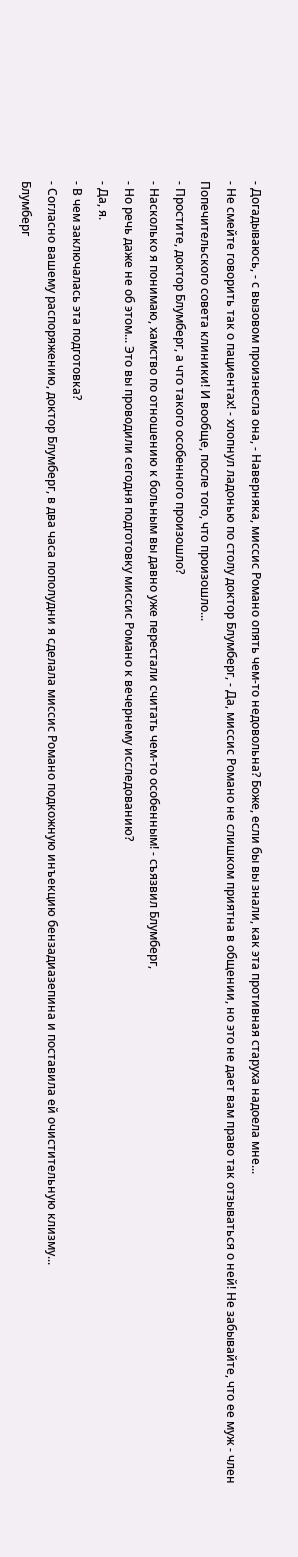- Догадываюсь, - с вызовом произнесла она, - Наверняка, миссис Романо опять чем-то недовольна? Боже, если бы вы знали, как эта противная старуха надоела мне...
- Не смейте говорить так о пациентах! - хлопнул ладонью по столу доктор Блумберг, - Да, миссис Романо не слишком приятна в общении, но это не дает вам право так отзываться о ней! Не забывайте, что ее муж - член Попечительского совета клиники! И вообще, после того, что произошло...
- Простите, доктор Блумберг, а что такого особенного произошло?
- Насколько я понимаю, хамство по отношению к больным вы давно уже перестали считать чем-то особенным! - съязвил Блумберг,
- Но речь даже не об этом... Это вы проводили сегодня подготовку миссис Романо к вечернему исследованию?
- Да, я.
- В чем заключалась эта подготовка?
- Согласно вашему распоряжению, доктор Блумберг, в два часа пополудни я сделала миссис Романо подкожную инъекцию бензадиазепина и поставила ей очистительную клизму...
Блумберг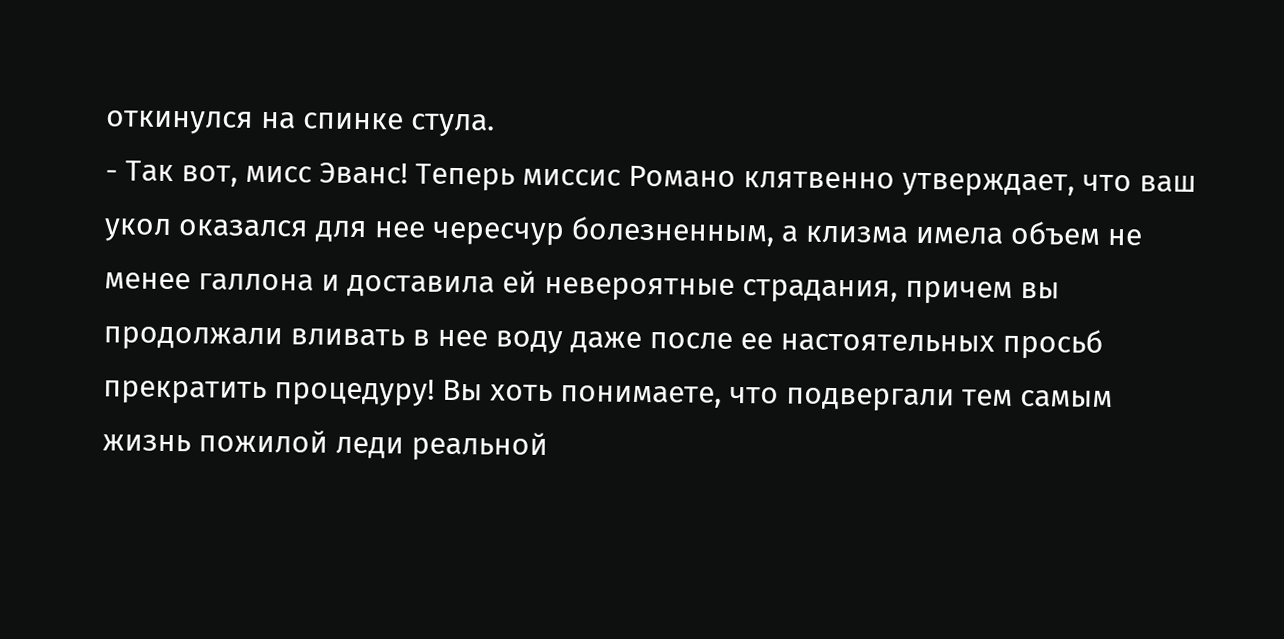откинулся на спинке стула.
- Так вот, мисс Эванс! Теперь миссис Романо клятвенно утверждает, что ваш укол оказался для нее чересчур болезненным, а клизма имела объем не менее галлона и доставила ей невероятные страдания, причем вы продолжали вливать в нее воду даже после ее настоятельных просьб прекратить процедуру! Вы хоть понимаете, что подвергали тем самым жизнь пожилой леди реальной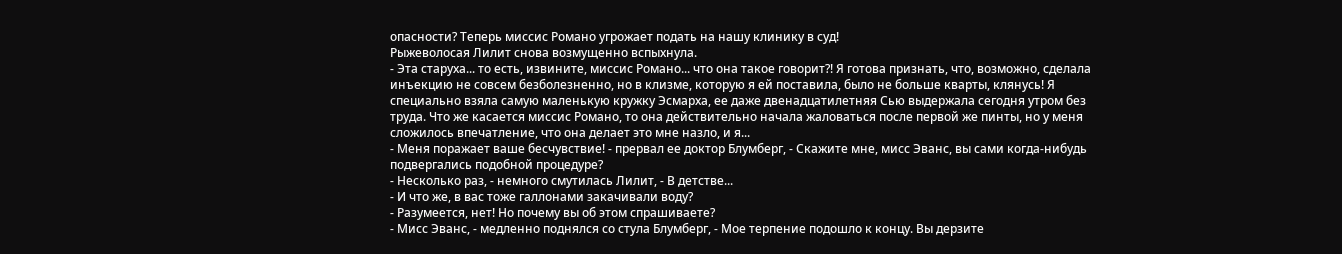опасности? Теперь миссис Романо угрожает подать на нашу клинику в суд!
Рыжеволосая Лилит снова возмущенно вспыхнула.
- Эта старуха... то есть, извините, миссис Романо... что она такое говорит?! Я готова признать, что, возможно, сделала инъекцию не совсем безболезненно, но в клизме, которую я ей поставила, было не больше кварты, клянусь! Я специально взяла самую маленькую кружку Эсмарха, ее даже двенадцатилетняя Сью выдержала сегодня утром без труда. Что же касается миссис Романо, то она действительно начала жаловаться после первой же пинты, но у меня сложилось впечатление, что она делает это мне назло, и я...
- Меня поражает ваше бесчувствие! - прервал ее доктор Блумберг, - Скажите мне, мисс Эванс, вы сами когда-нибудь подвергались подобной процедуре?
- Несколько раз, - немного смутилась Лилит, - В детстве...
- И что же, в вас тоже галлонами закачивали воду?
- Разумеется, нет! Но почему вы об этом спрашиваете?
- Мисс Эванс, - медленно поднялся со стула Блумберг, - Мое терпение подошло к концу. Вы дерзите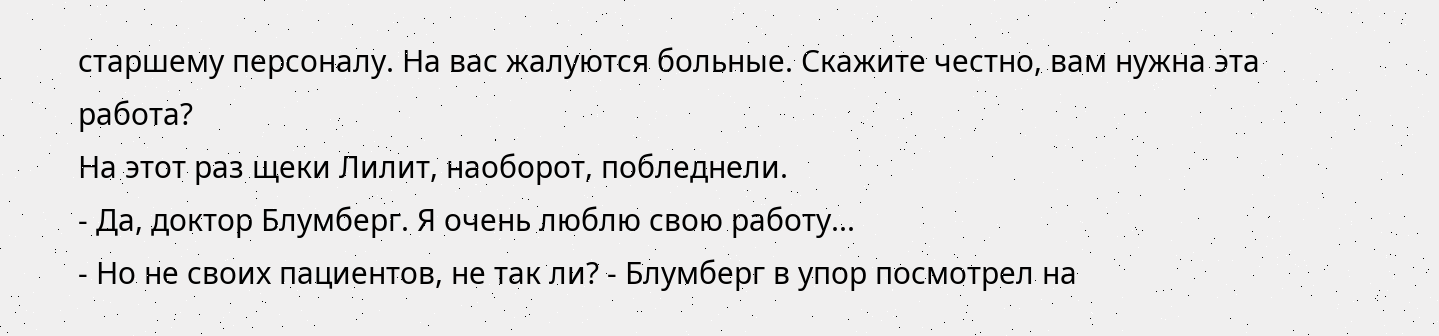старшему персоналу. На вас жалуются больные. Скажите честно, вам нужна эта работа?
На этот раз щеки Лилит, наоборот, побледнели.
- Да, доктор Блумберг. Я очень люблю свою работу...
- Но не своих пациентов, не так ли? - Блумберг в упор посмотрел на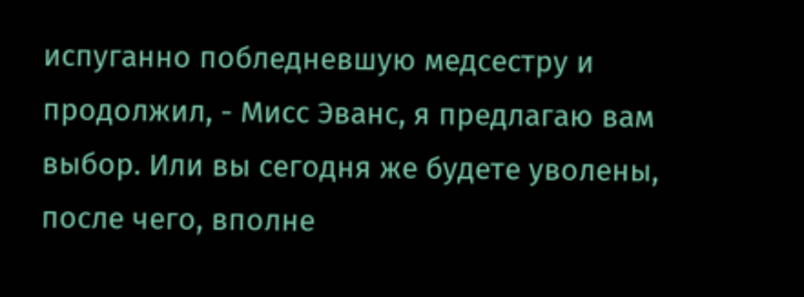испуганно побледневшую медсестру и продолжил, - Мисс Эванс, я предлагаю вам выбор. Или вы сегодня же будете уволены, после чего, вполне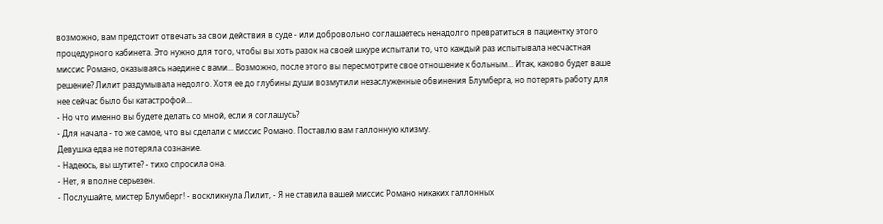возможно, вам предстоит отвечать за свои действия в суде - или добровольно соглашаетесь ненадолго превратиться в пациентку этого процедурного кабинета. Это нужно для того, чтобы вы хоть разок на своей шкуре испытали то, что каждый раз испытывала несчастная миссис Романо, оказываясь наедине с вами... Возможно, после этого вы пересмотрите свое отношение к больным... Итак, каково будет ваше решение? Лилит раздумывала недолго. Хотя ее до глубины души возмутили незаслуженные обвинения Блумберга, но потерять работу для нее сейчас было бы катастрофой...
- Но что именно вы будете делать со мной, если я соглашусь?
- Для начала - то же самое, что вы сделали с миссис Романо. Поставлю вам галлонную клизму.
Девушка едва не потеряла сознание.
- Надеюсь, вы шутите? - тихо спросила она.
- Нет, я вполне серьезен.
- Послушайте, мистер Блумберг! - воскликнула Лилит, - Я не ставила вашей миссис Романо никаких галлонных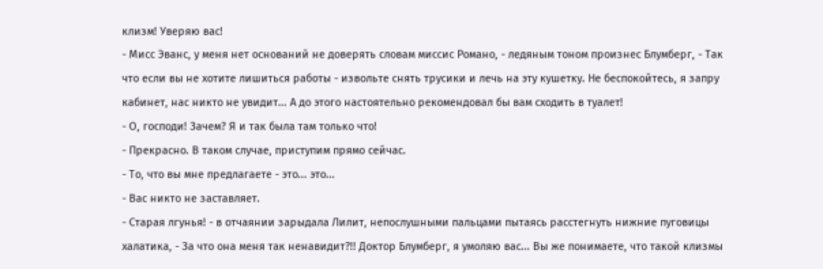клизм! Уверяю вас!
- Мисс Эванс, у меня нет оснований не доверять словам миссис Романо, - ледяным тоном произнес Блумберг, - Так что если вы не хотите лишиться работы - извольте снять трусики и лечь на эту кушетку. Не беспокойтесь, я запру кабинет, нас никто не увидит... А до этого настоятельно рекомендовал бы вам сходить в туалет!
- О, господи! Зачем? Я и так была там только что!
- Прекрасно. В таком случае, приступим прямо сейчас.
- То, что вы мне предлагаете - это... это...
- Вас никто не заставляет.
- Старая лгунья! - в отчаянии зарыдала Лилит, непослушными пальцами пытаясь расстегнуть нижние пуговицы халатика, - За что она меня так ненавидит?!! Доктор Блумберг, я умоляю вас... Вы же понимаете, что такой клизмы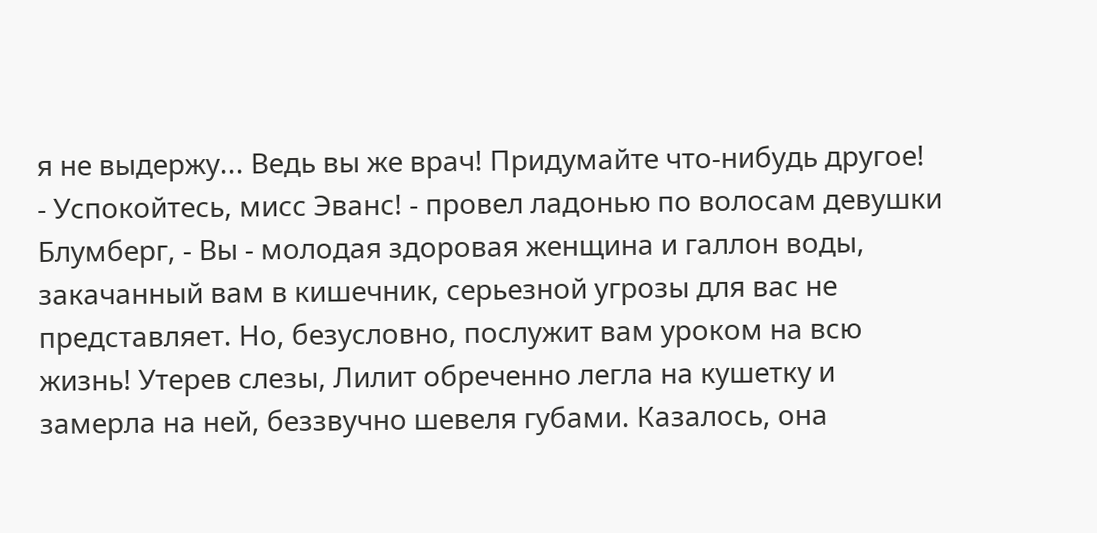я не выдержу... Ведь вы же врач! Придумайте что-нибудь другое!
- Успокойтесь, мисс Эванс! - провел ладонью по волосам девушки Блумберг, - Вы - молодая здоровая женщина и галлон воды, закачанный вам в кишечник, серьезной угрозы для вас не представляет. Но, безусловно, послужит вам уроком на всю жизнь! Утерев слезы, Лилит обреченно легла на кушетку и замерла на ней, беззвучно шевеля губами. Казалось, она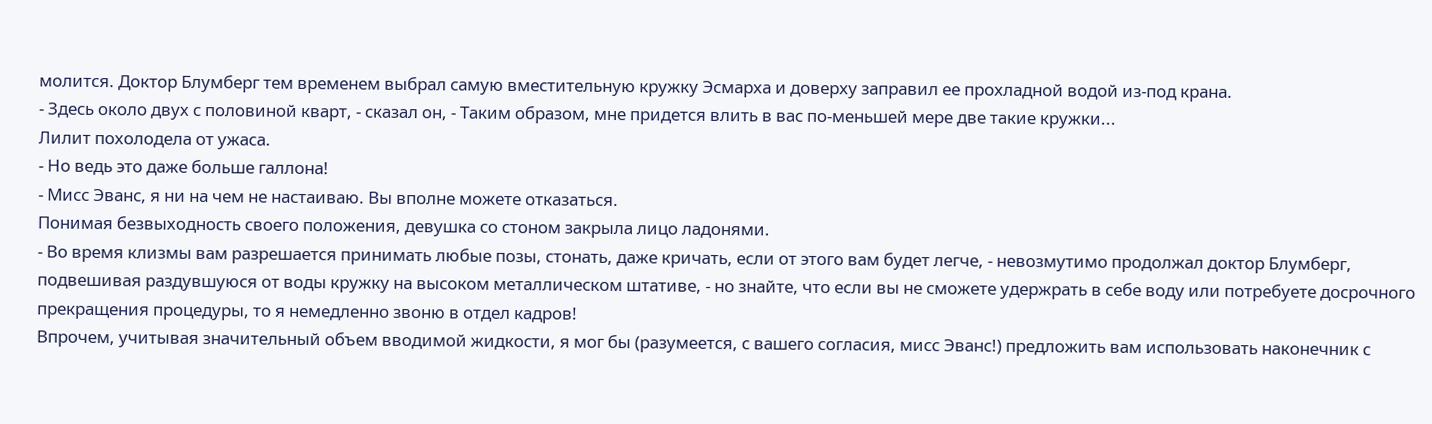молится. Доктор Блумберг тем временем выбрал самую вместительную кружку Эсмарха и доверху заправил ее прохладной водой из-под крана.
- Здесь около двух с половиной кварт, - сказал он, - Таким образом, мне придется влить в вас по-меньшей мере две такие кружки...
Лилит похолодела от ужаса.
- Но ведь это даже больше галлона!
- Мисс Эванс, я ни на чем не настаиваю. Вы вполне можете отказаться.
Понимая безвыходность своего положения, девушка со стоном закрыла лицо ладонями.
- Во время клизмы вам разрешается принимать любые позы, стонать, даже кричать, если от этого вам будет легче, - невозмутимо продолжал доктор Блумберг, подвешивая раздувшуюся от воды кружку на высоком металлическом штативе, - но знайте, что если вы не сможете удержрать в себе воду или потребуете досрочного прекращения процедуры, то я немедленно звоню в отдел кадров!
Впрочем, учитывая значительный объем вводимой жидкости, я мог бы (разумеется, с вашего согласия, мисс Эванс!) предложить вам использовать наконечник с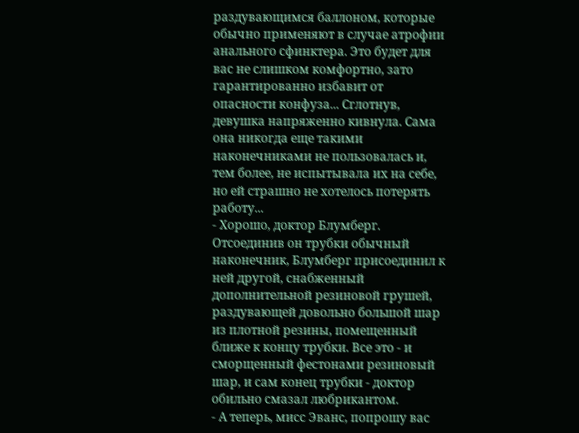раздувающимся баллоном, которые обычно применяют в случае атрофии анального сфинктера. Это будет для вас не слишком комфортно, зато гарантированно избавит от опасности конфуза... Сглотнув, девушка напряженно кивнула. Сама она никогда еще такими наконечниками не пользовалась и, тем более, не испытывала их на себе, но ей страшно не хотелось потерять работу...
- Хорошо, доктор Блумберг.
Отсоединив он трубки обычный наконечник, Блумберг присоединил к ней другой, снабженный дополнительной резиновой грушей, раздувающей довольно большой шар из плотной резины, помещенный ближе к концу трубки. Все это - и сморщенный фестонами резиновый шар, и сам конец трубки - доктор обильно смазал любрикантом.
- А теперь, мисс Эванс, попрошу вас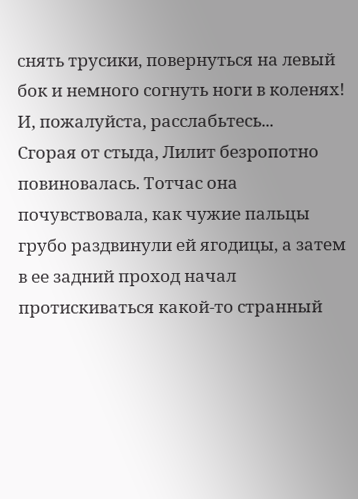снять трусики, повернуться на левый бок и немного согнуть ноги в коленях! И, пожалуйста, расслабьтесь...
Сгорая от стыда, Лилит безропотно повиновалась. Тотчас она почувствовала, как чужие пальцы грубо раздвинули ей ягодицы, а затем в ее задний проход начал протискиваться какой-то странный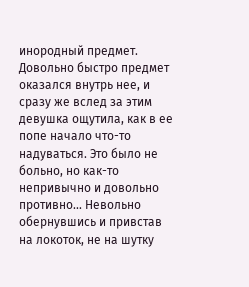инородный предмет. Довольно быстро предмет оказался внутрь нее, и сразу же вслед за этим девушка ощутила, как в ее попе начало что-то надуваться. Это было не больно, но как-то непривычно и довольно противно... Невольно обернувшись и привстав на локоток, не на шутку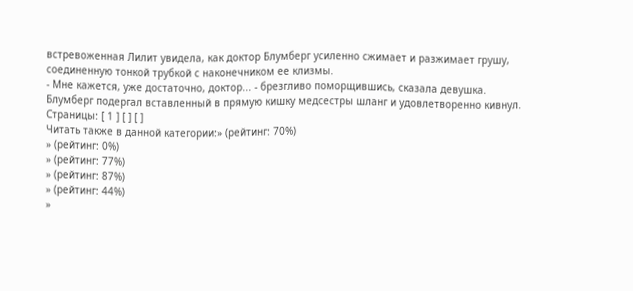встревоженная Лилит увидела, как доктор Блумберг усиленно сжимает и разжимает грушу, соединенную тонкой трубкой с наконечником ее клизмы.
- Мне кажется, уже достаточно, доктор... - брезгливо поморщившись, сказала девушка.
Блумберг подергал вставленный в прямую кишку медсестры шланг и удовлетворенно кивнул.
Страницы: [ 1 ] [ ] [ ]
Читать также в данной категории:» (рейтинг: 70%)
» (рейтинг: 0%)
» (рейтинг: 77%)
» (рейтинг: 87%)
» (рейтинг: 44%)
»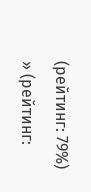(рейтинг: 79%)
» (рейтинг: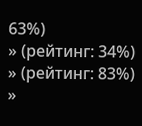63%)
» (рейтинг: 34%)
» (рейтинг: 83%)
»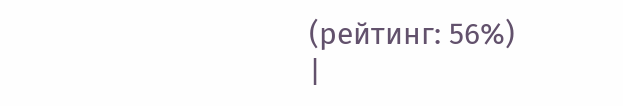(рейтинг: 56%)
|